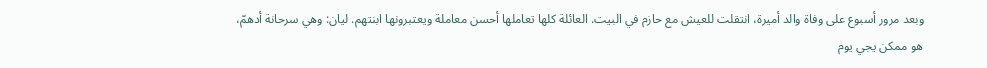وبعد مرور أسبوع على وفاة والد أميرة، انتقلت للعيش مع حازم في البيت. العائلة كلها تعاملها أحسن معاملة ويعتبرونها ابنتهم. ليان: وهي سرحانة أدهمّ، هو ممكن يجي يوم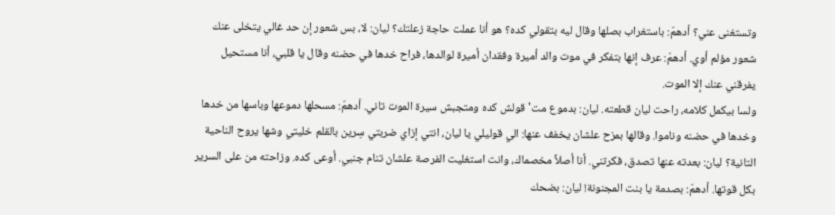وتستغنى عني؟ أدهمّ: باستغراب بصلها وقال ليه بتقولي كده؟ هو أنا عملت حاجة زعلتك؟ ليان: لا، بس شعور إن حد غالي يتخلى عنك شعور مؤلم أوي. أدهمّ: عرف إنها بتفكر في موت والد أميرة وفقدان أميرة لوالدها، فراح خدها في حضنه وقال يا قلبي، أنا مستحيل يفرقني عنك إلا الموت.
ولسا بيكمل كلامه، راحت ليان قطعته. ليان: بدموع مت'قولش كده ومتجبش سيرة الموت تاني. أدهمّ: مسحلها دموعها وباسها من خدها وخدها في حضنه وناموا. وقالها بمزح علشان يخفف عنها: الي قوليلي يا ليان، انتي إزاي ضربتي سِرين بالقلم خليتي وشها يروح الناحية التانية؟ ليان: بعدته عنها تصدق، فكرتني. أنا أصلاً مخصماك، وانت استغليت الفرصة علشان تنام جنبي. أوعى كده. وزاحته من على السرير بكل قوتها. أدهمّ: بصدمة يا بنت المجنونة! ليان: بضحك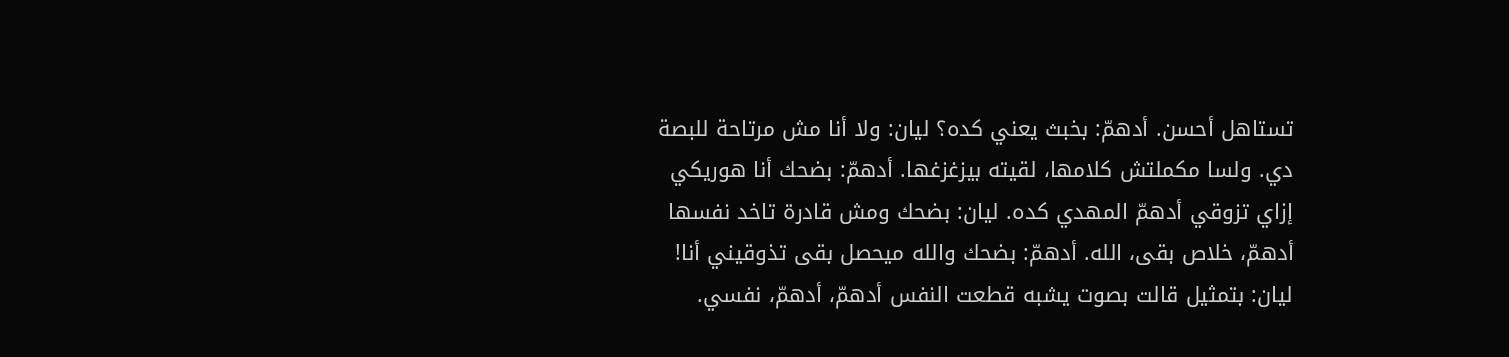تستاهل أحسن. أدهمّ: بخبث يعني كده؟ ليان: ولا أنا مش مرتاحة للبصة دي. ولسا مكملتش كلامها، لقيته بيزغزغها. أدهمّ: بضحك أنا هوريكي إزاي تزوقي أدهمّ المهدي كده. ليان: بضحك ومش قادرة تاخد نفسها أدهمّ، خلاص بقى، الله. أدهمّ: بضحك والله ميحصل بقى تذوقيني أنا! ليان: بتمثيل قالت بصوت يشبه قطعت النفس أدهمّ، أدهمّ، نفسي.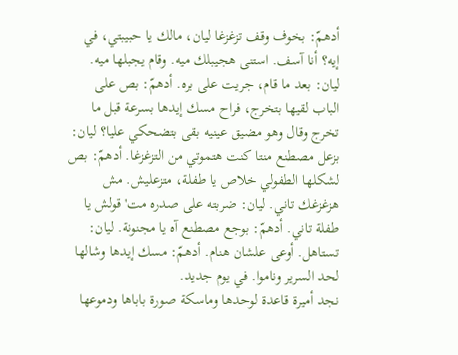أدهمّ: بخوف وقف تزغزغا ليان، مالك يا حبيبتي، في إيه؟ أنا آسف. استنى هجيبلك ميه. وقام يجبلها ميه.
ليان: بعد ما قام، جريت على بره. أدهمّ: بص على الباب لقيها بتخرج، فراح مسك إيدها بسرعة قبل ما تخرج وقال وهو مضيق عينيه بقى بتضحكي عليا؟ ليان: بزعل مصطنع منتا كنت هتموتي من التزغزغا. أدهمّ: بص لشكلها الطفولي خلاص يا طفلة، متزعليش. مش هزغزغك تاني. ليان: ضربته على صدره مت'قولش يا طفلة تاني. أدهمّ: بوجع مصطنع آه يا مجنونة. ليان: تستاهل. أوعى علشان هنام. أدهمّ: مسك إيدها وشالها لحد السرير وناموا. في يوم جديد.
نجد أميرة قاعدة لوحدها وماسكة صورة باباها ودموعها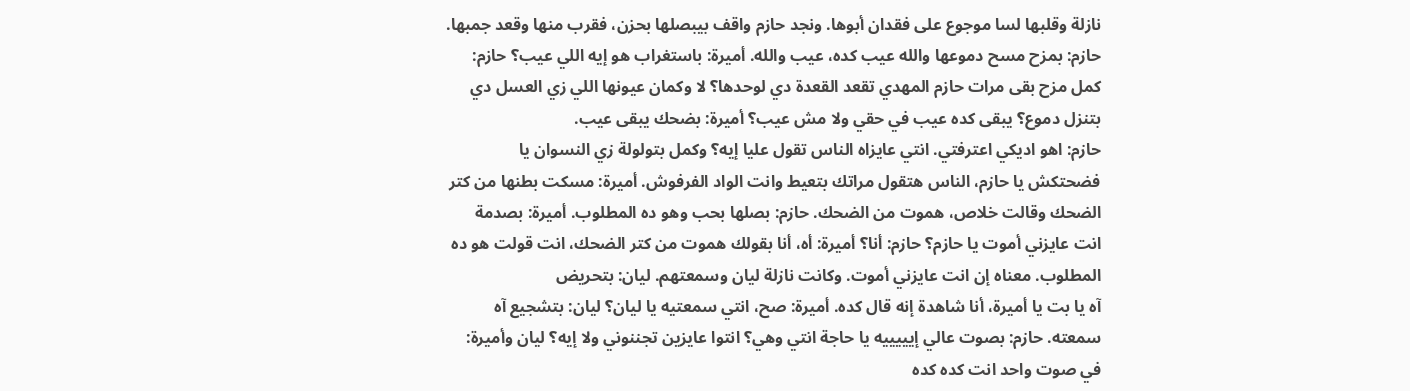نازلة وقلبها لسا موجوع على فقدان أبوها. ونجد حازم واقف بيبصلها بحزن، فقرب منها وقعد جمبها. حازم: بمزح مسح دموعها والله عيب كده، عيب والله. أميرة: باستغراب هو إيه اللي عيب؟ حازم: كمل مزح بقى مرات حازم المهدي تقعد القعدة دي لوحدها؟ لا وكمان عيونها اللي زي العسل دي بتنزل دموع؟ يبقى كده عيب في حقي ولا مش عيب؟ أميرة: بضحك يبقى عيب.
حازم: اهو اديكي اعترفتي. انتي عايزاه الناس تقول عليا إيه؟ وكمل بتولولة زي النسوان يا فضحتكش يا حازم، الناس هتقول مراتك بتعيط وانت الواد الفرفوش. أميرة: مسكت بطنها من كتر الضحك وقالت خلاص، هموت من الضحك. حازم: بصلها بحب وهو ده المطلوب. أميرة: بصدمة انت عايزني أموت يا حازم؟ حازم: أنا؟ أميرة: أه، أنا بقولك هموت من كتر الضحك، انت قولت هو ده المطلوب. معناه إن انت عايزني أموت. وكانت نازلة ليان وسمعتهم. ليان: بتحريض
آه يا بت يا أميرة، أنا شاهدة إنه قال كده. أميرة: صح، انتي سمعتيه يا ليان؟ ليان: بتشجيع آه سمعته. حازم: بصوت عالي إيييييه يا حاجة انتي وهي؟ انتوا عايزين تجننوني ولا إيه؟ ليان وأميرة: في صوت واحد انت كده كده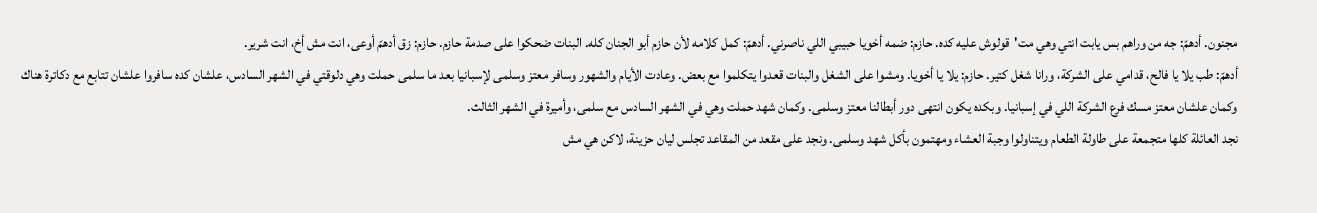مجنون. أدهمّ: جه من وراهم بس يابت انتي وهي مت'قولوش عليه كده. حازم: ضمه أخويا حبيبي اللي ناصرني. أدهمّ: كمل كلامه لأن حازم أبو الجنان كله. البنات ضحكوا على صدمة حازم. حازم: زق أدهمّ أوعى، انت مش أخ، انت شرير.
أدهمّ: طب يلا يا فالح، قدامي على الشركة، ورانا شغل كتير. حازم: يلا يا أخويا. ومشوا على الشغل والبنات قعدوا يتكلموا مع بعض. وعادت الأيام والشهور وسافر معتز وسلمى لإسبانيا بعد ما سلمى حملت وهي دلوقتي في الشهر السادس، علشان كده سافروا علشان تتابع مع دكاترة هناك وكمان علشان معتز مسك فرع الشركة اللي في إسبانيا. وبكده يكون انتهى دور أبطالنا معتز وسلمى. وكمان شهد حملت وهي في الشهر السادس مع سلمى، وأميرة في الشهر الثالث.
نجد العائلة كلها متجمعة على طاولة الطعام ويتناولوا وجبة العشاء ومهتمون بأكل شهد وسلمى. ونجد على مقعد من المقاعد تجلس ليان حزينة، لاكن هي مش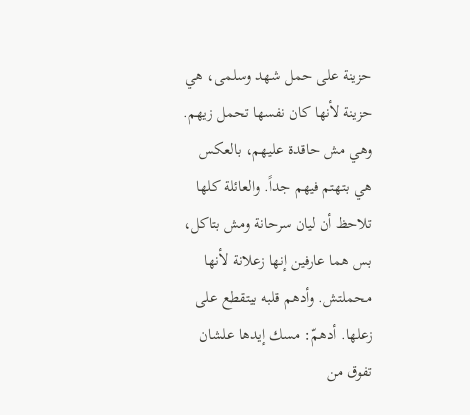حزينة على حمل شهد وسلمى، هي حزينة لأنها كان نفسها تحمل زيهم. وهي مش حاقدة عليهم، بالعكس هي بتهتم فيهم جداً. والعائلة كلها تلاحظ أن ليان سرحانة ومش بتاكل، بس هما عارفين إنها زعلانة لأنها محملتش. وأدهم قلبه بيتقطع على زعلها. أدهمّ: مسك إيدها علشان تفوق من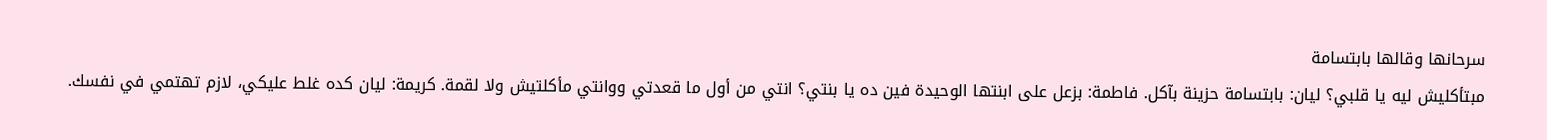سرحانها وقالها بابتسامة
مبتأكليش ليه يا قلبي؟ ليان: بابتسامة حزينة بآكل. فاطمة: بزعل على ابنتها الوحيدة فين ده يا بنتي؟ انتي من أول ما قعدتي ووانتي مأكلتيش ولا لقمة. كريمة: ليان كده غلط عليكي، لازم تهتمي في نفسك.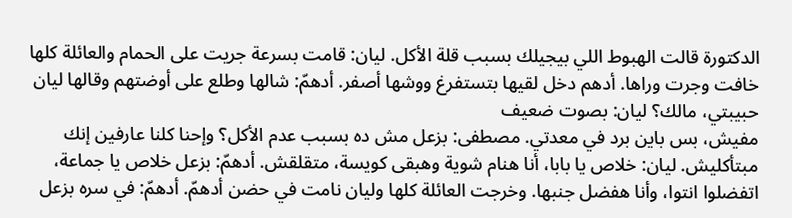الدكتورة قالت الهبوط اللي بيجيلك بسبب قلة الأكل. ليان: قامت بسرعة جريت على الحمام والعائلة كلها خافت وجرت وراها. أدهم دخل لقيها بتستفرغ ووشها أصفر. أدهمّ: شالها وطلع على أوضتهم وقالها ليان حبيبتي، مالك؟ ليان: بصوت ضعيف
مفيش، بس باين برد في معدتي. مصطفى: بزعل مش ده بسبب عدم الأكل؟ وإحنا كلنا عارفين إنك مبتأكليش. ليان: خلاص يا بابا، أنا هنام شوية وهبقى كويسة، متقلقش. أدهمّ: بزعل خلاص يا جماعة، اتفضلوا انتوا، وأنا هفضل جنبها. وخرجت العائلة كلها وليان نامت في حضن أدهمّ. أدهمّ: في سره بزعل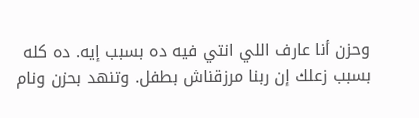وحزن أنا عارف اللي انتي فيه ده بسبب إيه. ده كله بسبب زعلك إن ربنا مرزقناش بطفل. وتنهد بحزن ونام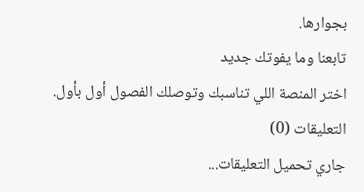بجوارها.
تابعنا وما يفوتك جديد
اختر المنصة اللي تناسبك وتوصلك الفصول أول بأول.
التعليقات (0)
جاري تحميل التعليقات...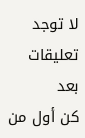لا توجد تعليقات بعد
كن أول من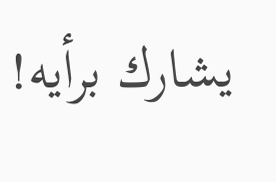يشارك برأيه!